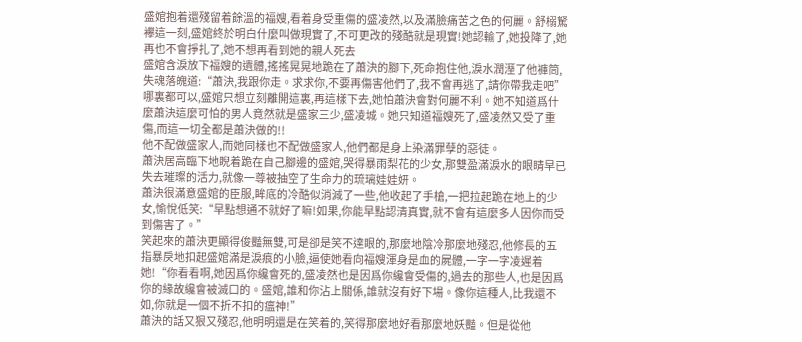盛婠抱着還殘留着餘溫的福嫂,看着身受重傷的盛凌然,以及滿臉痛苦之色的何麗。舒榒駑襻這一刻,盛婠終於明白什麼叫做現實了,不可更改的殘酷就是現實!她認輸了,她投降了,她再也不會掙扎了,她不想再看到她的親人死去
盛婠含淚放下福嫂的遺體,搖搖晃晃地跪在了蕭決的腳下,死命抱住他,淚水潤溼了他褲筒,失魂落魄道:“蕭決,我跟你走。求求你,不要再傷害他們了,我不會再逃了,請你帶我走吧”
哪裏都可以,盛婠只想立刻離開這裏,再這樣下去,她怕蕭決會對何麗不利。她不知道爲什麼蕭決這麼可怕的男人竟然就是盛家三少,盛凌城。她只知道福嫂死了,盛凌然又受了重傷,而這一切全都是蕭決做的!!
他不配做盛家人,而她同樣也不配做盛家人,他們都是身上染滿罪孽的惡徒。
蕭決居高臨下地睨着跪在自己腳邊的盛婠,哭得暴雨梨花的少女,那雙盈滿淚水的眼睛早已失去璀璨的活力,就像一尊被抽空了生命力的琉璃娃娃妍。
蕭決很滿意盛婠的臣服,眸底的冷酷似消減了一些,他收起了手槍,一把拉起跪在地上的少女,愉悅低笑:“早點想通不就好了嘛!如果,你能早點認清真實,就不會有這麼多人因你而受到傷害了。”
笑起來的蕭決更顯得俊豔無雙,可是卻是笑不達眼的,那麼地陰冷那麼地殘忍,他修長的五指暴戾地扣起盛婠滿是淚痕的小臉,逼使她看向福嫂渾身是血的屍體,一字一字凌遲着她!“你看看啊,她因爲你纔會死的,盛凌然也是因爲你纔會受傷的,過去的那些人,也是因爲你的緣故纔會被滅口的。盛婠,誰和你沾上關係,誰就沒有好下場。像你這種人,比我還不如,你就是一個不折不扣的瘟神!”
蕭決的話又狠又殘忍,他明明還是在笑着的,笑得那麼地好看那麼地妖豔。但是從他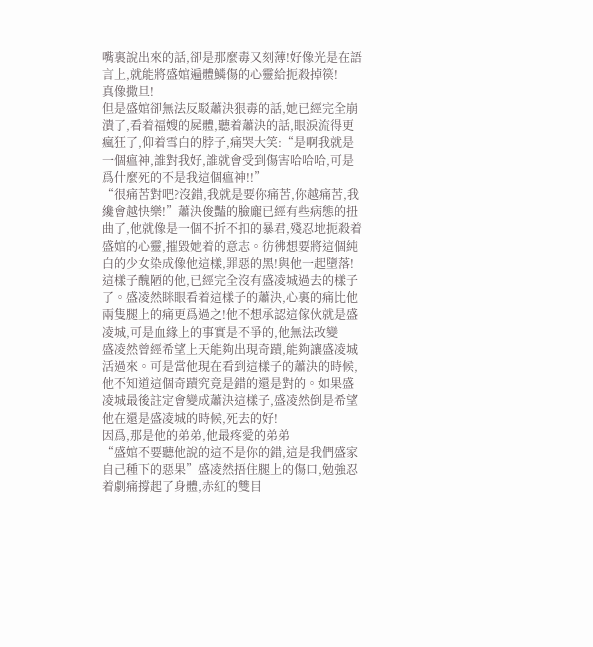嘴裏說出來的話,卻是那麼毒又刻薄!好像光是在語言上,就能將盛婠遍體鱗傷的心靈給扼殺掉篌!
真像撒旦!
但是盛婠卻無法反駁蕭決狠毒的話,她已經完全崩潰了,看着福嫂的屍體,聽着蕭決的話,眼淚流得更瘋狂了,仰着雪白的脖子,痛哭大笑:“是啊我就是一個瘟神,誰對我好,誰就會受到傷害哈哈哈,可是爲什麼死的不是我這個瘟神!!”
“很痛苦對吧?沒錯,我就是要你痛苦,你越痛苦,我纔會越快樂!”蕭決俊豔的臉龐已經有些病態的扭曲了,他就像是一個不折不扣的暴君,殘忍地扼殺着盛婠的心靈,摧毀她着的意志。彷彿想要將這個純白的少女染成像他這樣,罪惡的黑!與他一起墮落!
這樣子醜陋的他,已經完全沒有盛凌城過去的樣子了。盛凌然眯眼看着這樣子的蕭決,心裏的痛比他兩隻腿上的痛更爲過之!他不想承認這傢伙就是盛凌城,可是血緣上的事實是不爭的,他無法改變
盛凌然曾經希望上天能夠出現奇蹟,能夠讓盛凌城活過來。可是當他現在看到這樣子的蕭決的時候,他不知道這個奇蹟究竟是錯的還是對的。如果盛凌城最後註定會變成蕭決這樣子,盛凌然倒是希望他在還是盛凌城的時候,死去的好!
因爲,那是他的弟弟,他最疼愛的弟弟
“盛婠不要聽他說的這不是你的錯,這是我們盛家自己種下的惡果”盛凌然捂住腿上的傷口,勉強忍着劇痛撐起了身體,赤紅的雙目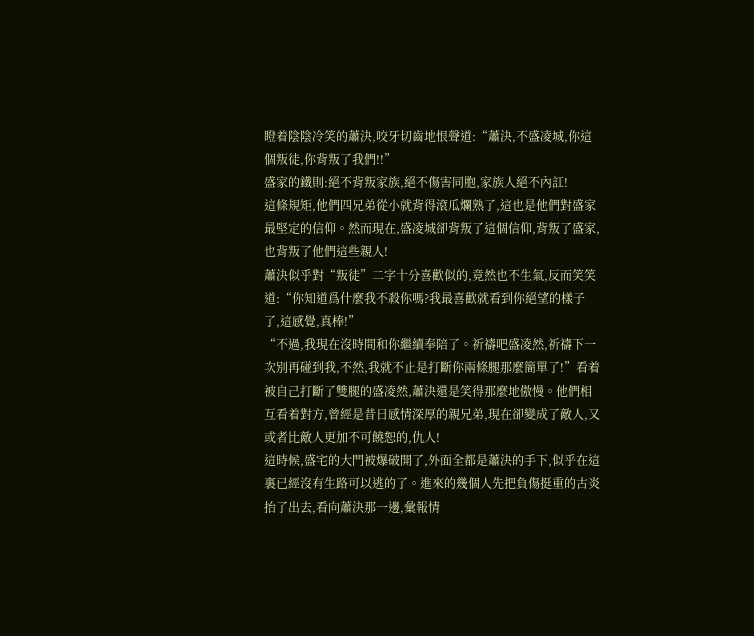瞪着陰陰冷笑的蕭決,咬牙切齒地恨聲道:“蕭決,不盛凌城,你這個叛徒,你背叛了我們!!”
盛家的鐵則:絕不背叛家族,絕不傷害同胞,家族人絕不內訌!
這條規矩,他們四兄弟從小就背得滾瓜爛熟了,這也是他們對盛家最堅定的信仰。然而現在,盛凌城卻背叛了這個信仰,背叛了盛家,也背叛了他們這些親人!
蕭決似乎對“叛徒”二字十分喜歡似的,竟然也不生氣,反而笑笑道:“你知道爲什麼我不殺你嗎?我最喜歡就看到你絕望的樣子了,這感覺,真棒!”
“不過,我現在沒時間和你繼續奉陪了。祈禱吧盛凌然,祈禱下一次別再碰到我,不然,我就不止是打斷你兩條腿那麼簡單了!”看着被自己打斷了雙腿的盛凌然,蕭決還是笑得那麼地傲慢。他們相互看着對方,曾經是昔日感情深厚的親兄弟,現在卻變成了敵人,又或者比敵人更加不可饒恕的,仇人!
這時候,盛宅的大門被爆破開了,外面全都是蕭決的手下,似乎在這裏已經沒有生路可以逃的了。進來的幾個人先把負傷挺重的古炎抬了出去,看向蕭決那一邊,彙報情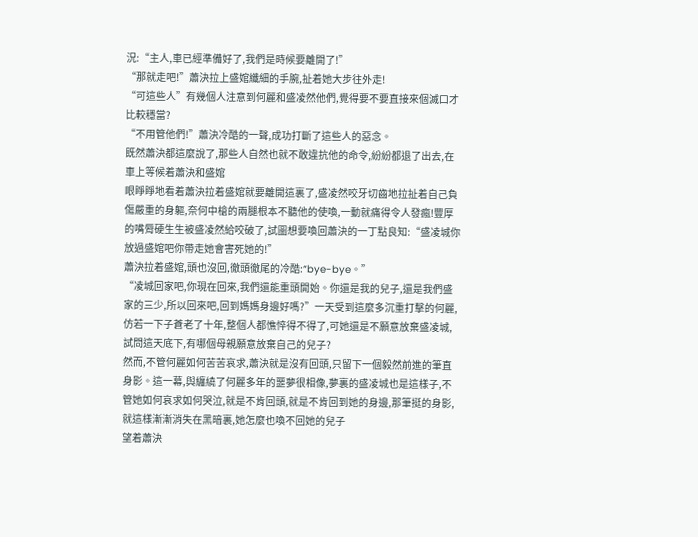況:“主人,車已經準備好了,我們是時候要離開了!”
“那就走吧!”蕭決拉上盛婠纖細的手腕,扯着她大步往外走!
“可這些人”有幾個人注意到何麗和盛凌然他們,覺得要不要直接來個滅口才比較穩當?
“不用管他們!”蕭決冷酷的一聲,成功打斷了這些人的惡念。
既然蕭決都這麼說了,那些人自然也就不敢違抗他的命令,紛紛都退了出去,在車上等候着蕭決和盛婠
眼睜睜地看着蕭決拉着盛婠就要離開這裏了,盛凌然咬牙切齒地拉扯着自己負傷嚴重的身軀,奈何中槍的兩腿根本不聽他的使喚,一動就痛得令人發瘋!豐厚的嘴脣硬生生被盛凌然給咬破了,試圖想要喚回蕭決的一丁點良知:“盛凌城你放過盛婠吧你帶走她會害死她的!”
蕭決拉着盛婠,頭也沒回,徹頭徹尾的冷酷:“bye-bye。”
“凌城回家吧,你現在回來,我們還能重頭開始。你還是我的兒子,還是我們盛家的三少,所以回來吧,回到媽媽身邊好嗎?”一天受到這麼多沉重打擊的何麗,仿若一下子蒼老了十年,整個人都憔悴得不得了,可她還是不願意放棄盛凌城,試問這天底下,有哪個母親願意放棄自己的兒子?
然而,不管何麗如何苦苦哀求,蕭決就是沒有回頭,只留下一個毅然前進的筆直身影。這一幕,與纏繞了何麗多年的噩夢很相像,夢裏的盛凌城也是這樣子,不管她如何哀求如何哭泣,就是不肯回頭,就是不肯回到她的身邊,那筆挺的身影,就這樣漸漸消失在黑暗裏,她怎麼也喚不回她的兒子
望着蕭決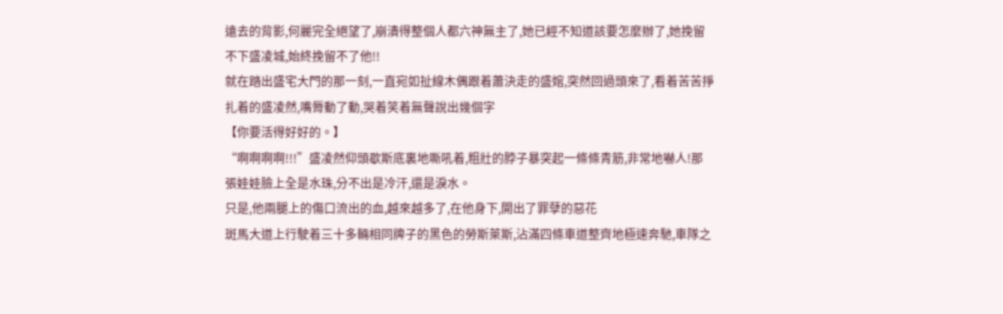遠去的背影,何麗完全絕望了,崩潰得整個人都六神無主了,她已經不知道該要怎麼辦了,她挽留不下盛凌城,始終挽留不了他!!
就在踏出盛宅大門的那一刻,一直宛如扯線木偶跟着蕭決走的盛婠,突然回過頭來了,看着苦苦掙扎着的盛凌然,嘴脣動了動,哭着笑着無聲說出幾個字
【你要活得好好的。】
“啊啊啊啊!!!”盛凌然仰頭歇斯底裏地嘶吼着,粗壯的脖子暴突起一條條青筋,非常地嚇人!那張娃娃臉上全是水珠,分不出是冷汗,還是淚水。
只是,他兩腿上的傷口流出的血,越來越多了,在他身下,開出了罪孽的惡花
斑馬大道上行駛着三十多輛相同牌子的黑色的勞斯萊斯,沾滿四條車道整齊地極速奔馳,車隊之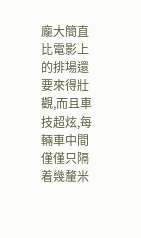龐大簡直比電影上的排場還要來得壯觀,而且車技超炫,每輛車中間僅僅只隔着幾釐米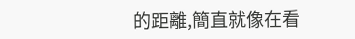的距離,簡直就像在看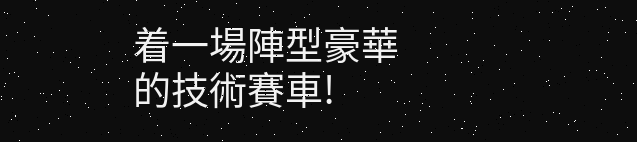着一場陣型豪華的技術賽車!